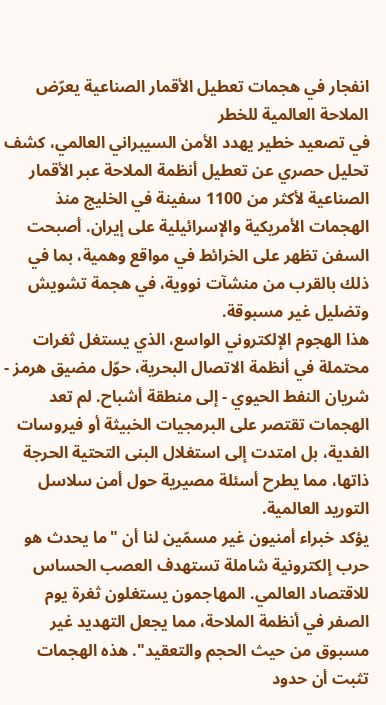انفجار في هجمات تعطيل الأقمار الصناعية يعرّض الملاحة العالمية للخطر
في تصعيد خطير يهدد الأمن السيبراني العالمي، كشف تحليل حصري عن تعطيل أنظمة الملاحة عبر الأقمار الصناعية لأكثر من 1100 سفينة في الخليج منذ الهجمات الأمريكية والإسرائيلية على إيران. أصبحت السفن تظهر على الخرائط في مواقع وهمية، بما في ذلك بالقرب من منشآت نووية، في هجمة تشويش وتضليل غير مسبوقة.
هذا الهجوم الإلكتروني الواسع، الذي يستغل ثغرات محتملة في أنظمة الاتصال البحرية، حوّل مضيق هرمز - شريان النفط الحيوي - إلى منطقة أشباح. لم تعد الهجمات تقتصر على البرمجيات الخبيثة أو فيروسات الفدية، بل امتدت إلى استغلال البنى التحتية الحرجة ذاتها، مما يطرح أسئلة مصيرية حول أمن سلاسل التوريد العالمية.
يؤكد خبراء أمنيون غير مسمّين لنا أن "ما يحدث هو حرب إلكترونية شاملة تستهدف العصب الحساس للاقتصاد العالمي. المهاجمون يستغلون ثغرة يوم الصفر في أنظمة الملاحة، مما يجعل التهديد غير مسبوق من حيث الحجم والتعقيد". هذه الهجمات تثبت أن حدود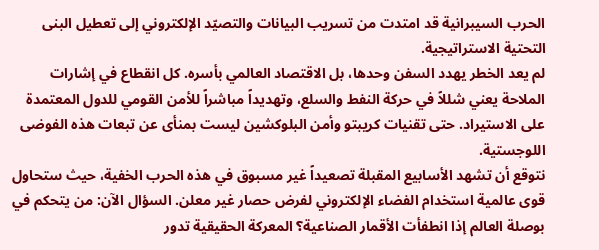الحرب السيبرانية قد امتدت من تسريب البيانات والتصيّد الإلكتروني إلى تعطيل البنى التحتية الاستراتيجية.
لم يعد الخطر يهدد السفن وحدها، بل الاقتصاد العالمي بأسره. كل انقطاع في إشارات الملاحة يعني شللاً في حركة النفط والسلع، وتهديداً مباشراً للأمن القومي للدول المعتمدة على الاستيراد. حتى تقنيات كريبتو وأمن البلوكشين ليست بمنأى عن تبعات هذه الفوضى اللوجستية.
نتوقع أن تشهد الأسابيع المقبلة تصعيداً غير مسبوق في هذه الحرب الخفية، حيث ستحاول قوى عالمية استخدام الفضاء الإلكتروني لفرض حصار غير معلن. السؤال الآن: من يتحكم في بوصلة العالم إذا انطفأت الأقمار الصناعية؟ المعركة الحقيقية تدور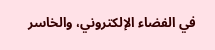في الفضاء الإلكتروني، والخاسر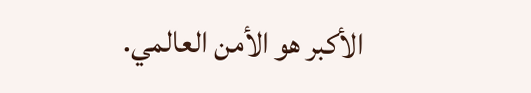الأكبر هو الأمن العالمي.